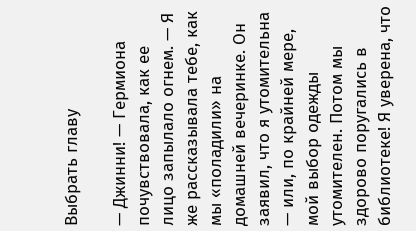Выбрать главу

— Джинни! — Гермиона почувствовала, как ее лицо запылало огнем. — Я же рассказывала тебе, как мы «поладили» на домашней вечеринке. Он заявил, что я утомительна — или, по крайней мере, мой выбор одежды утомителен. Потом мы здорово поругались в библиотеке! Я уверена, что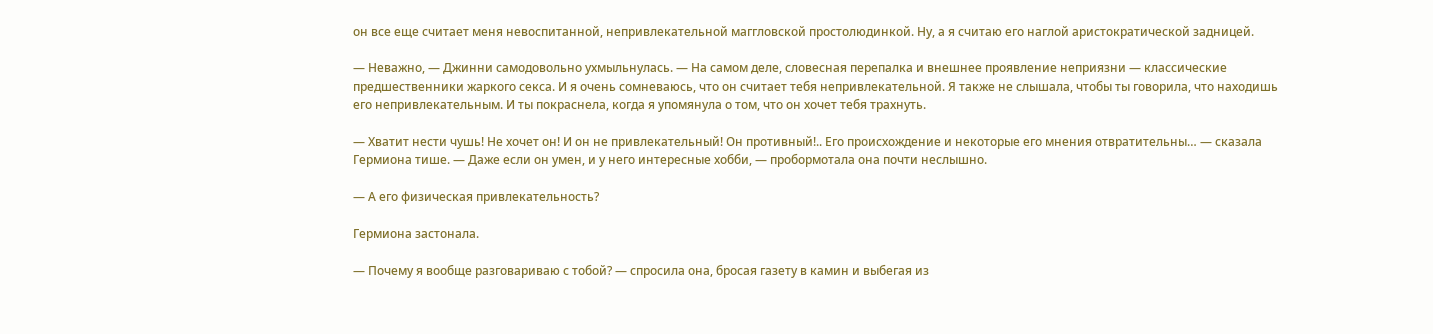он все еще считает меня невоспитанной, непривлекательной маггловской простолюдинкой. Ну, а я считаю его наглой аристократической задницей.

— Неважно, — Джинни самодовольно ухмыльнулась. — На самом деле, словесная перепалка и внешнее проявление неприязни — классические предшественники жаркого секса. И я очень сомневаюсь, что он считает тебя непривлекательной. Я также не слышала, чтобы ты говорила, что находишь его непривлекательным. И ты покраснела, когда я упомянула о том, что он хочет тебя трахнуть.

— Хватит нести чушь! Не хочет он! И он не привлекательный! Он противный!.. Его происхождение и некоторые его мнения отвратительны… — сказала Гермиона тише. — Даже если он умен, и у него интересные хобби, — пробормотала она почти неслышно.

— А его физическая привлекательность?

Гермиона застонала.

— Почему я вообще разговариваю с тобой? — спросила она, бросая газету в камин и выбегая из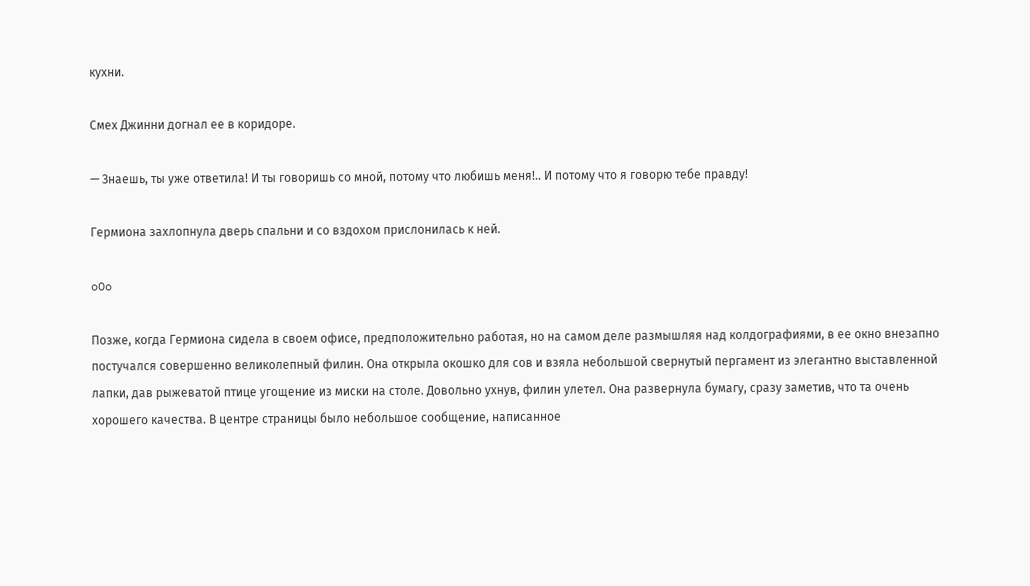кухни.

Смех Джинни догнал ее в коридоре.

— Знаешь, ты уже ответила! И ты говоришь со мной, потому что любишь меня!.. И потому что я говорю тебе правду!

Гермиона захлопнула дверь спальни и со вздохом прислонилась к ней.

oOo

Позже, когда Гермиона сидела в своем офисе, предположительно работая, но на самом деле размышляя над колдографиями, в ее окно внезапно постучался совершенно великолепный филин. Она открыла окошко для сов и взяла небольшой свернутый пергамент из элегантно выставленной лапки, дав рыжеватой птице угощение из миски на столе. Довольно ухнув, филин улетел. Она развернула бумагу, сразу заметив, что та очень хорошего качества. В центре страницы было небольшое сообщение, написанное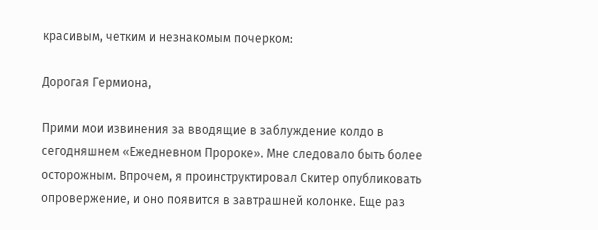красивым, четким и незнакомым почерком:

Дорогая Гермиона,

Прими мои извинения за вводящие в заблуждение колдо в сегодняшнем «Ежедневном Пророке». Мне следовало быть более осторожным. Впрочем, я проинструктировал Скитер опубликовать опровержение, и оно появится в завтрашней колонке. Еще раз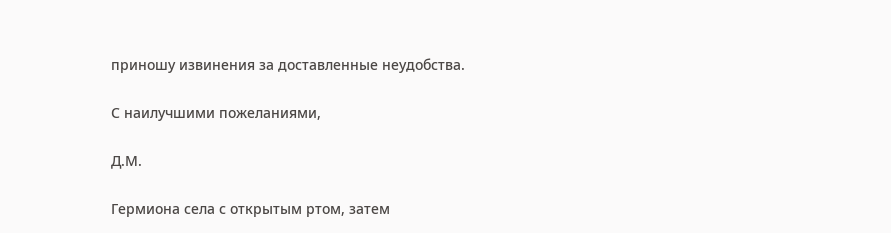приношу извинения за доставленные неудобства.

С наилучшими пожеланиями,

Д.М.

Гермиона села с открытым ртом, затем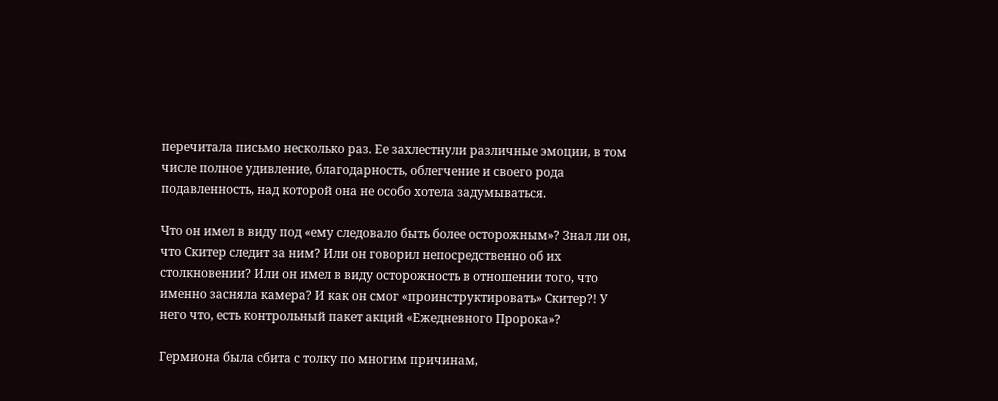перечитала письмо несколько раз. Ее захлестнули различные эмоции, в том числе полное удивление, благодарность, облегчение и своего рода подавленность, над которой она не особо хотела задумываться.

Что он имел в виду под «ему следовало быть более осторожным»? Знал ли он, что Скитер следит за ним? Или он говорил непосредственно об их столкновении? Или он имел в виду осторожность в отношении того, что именно засняла камера? И как он смог «проинструктировать» Скитер?! У него что, есть контрольный пакет акций «Ежедневного Пророка»?

Гермиона была сбита с толку по многим причинам,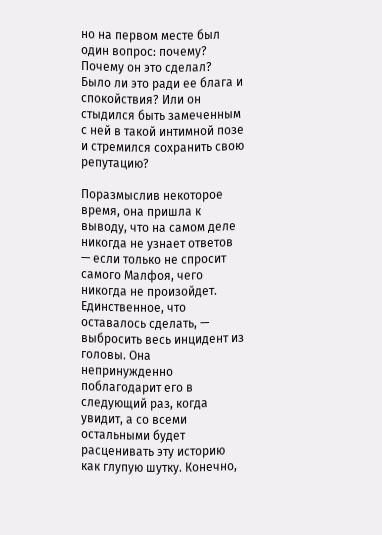но на первом месте был один вопрос: почему? Почему он это сделал? Было ли это ради ее блага и спокойствия? Или он стыдился быть замеченным с ней в такой интимной позе и стремился сохранить свою репутацию?

Поразмыслив некоторое время, она пришла к выводу, что на самом деле никогда не узнает ответов — если только не спросит самого Малфоя, чего никогда не произойдет. Единственное, что оставалось сделать, — выбросить весь инцидент из головы. Она непринужденно поблагодарит его в следующий раз, когда увидит, а со всеми остальными будет расценивать эту историю как глупую шутку. Конечно,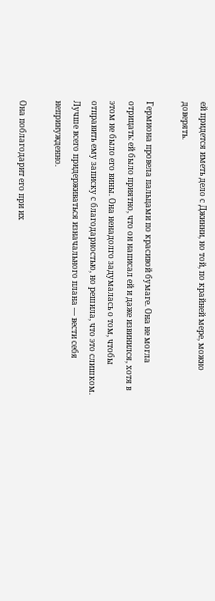ей придется иметь дело с Джинни, но той, по крайней мере, можно доверять.

Гермиона провела пальцами по красивой бумаге. Она не могла отрицать: ей было приятно, что он написал ей и даже извинился, хотя в этом не было его вины. Она ненадолго задумалась о том, чтобы отправить ему записку с благодарностью, но решила, что это слишком. Лучше всего придерживаться изначального плана — вести себя непринужденно.

Она поблагодарит его при их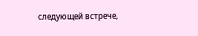следующей встрече,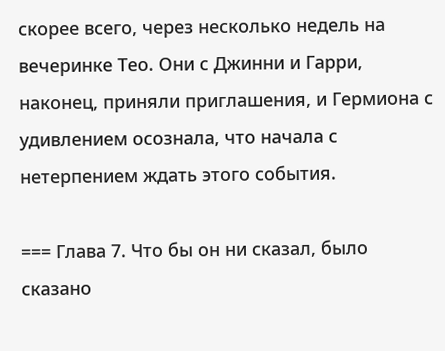скорее всего, через несколько недель на вечеринке Тео. Они с Джинни и Гарри, наконец, приняли приглашения, и Гермиона с удивлением осознала, что начала с нетерпением ждать этого события.

=== Глава 7. Что бы он ни сказал, было сказано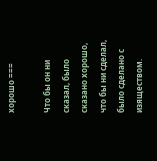хорошо ===

Что бы он ни сказал, было сказано хорошо, что бы ни сделал, было сделано с изяществом.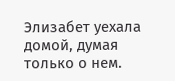Элизабет уехала домой, думая только о нем.